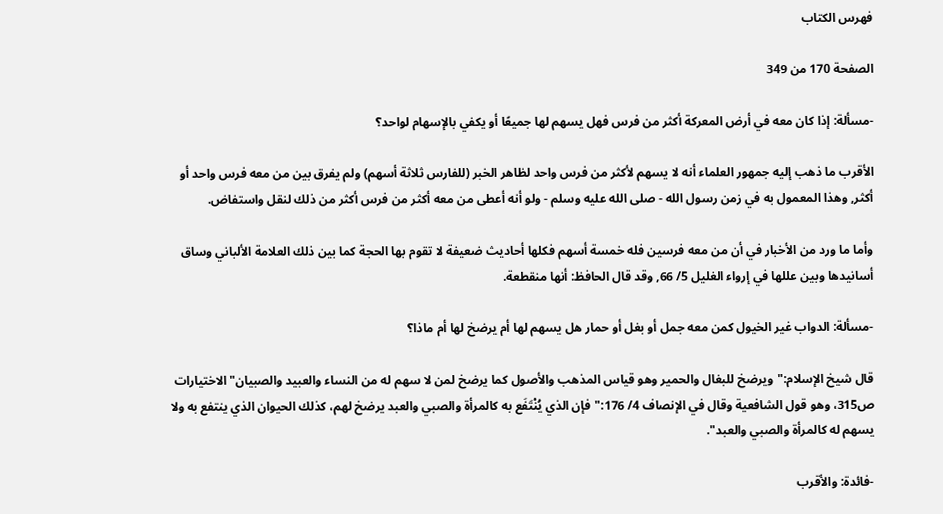فهرس الكتاب

الصفحة 170 من 349

-مسألة: إذا كان معه في أرض المعركة أكثر من فرس فهل يسهم لها جميعًا أو يكفي بالإسهام لواحد؟

الأقرب ما ذهب إليه جمهور العلماء أنه لا يسهم لأكثر من فرس واحد لظاهر الخبر (للفارس ثلاثة أسهم) ولم يفرق بين من معه فرس واحد أو أكثر, وهذا المعمول به في زمن رسول الله - صلى الله عليه وسلم - ولو أنه أعطى من معه أكثر من فرس أكثر من ذلك لنقل واستفاض.

وأما ما ورد من الأخبار في أن من معه فرسين فله خمسة أسهم فكلها أحاديث ضعيفة لا تقوم بها الحجة كما بين ذلك العلامة الألباني وساق أسانيدها وبين عللها في إرواء الغليل 5/ 66, وقد قال الحافظ: أنها منقطعة.

-مسألة: الدواب غير الخيول كمن معه جمل أو بغل أو حمار هل يسهم لها أم يرضخ لها أم ماذا؟

قال شيخ الإسلام:"ويرضخ للبغال والحمير وهو قياس المذهب والأصول كما يرضخ لمن لا سهم له من النساء والعبيد والصبيان"الاختيارات ص315، وهو قول الشافعية وقال في الإنصاف 4/ 176:"فإن الذي يُنْتَفَع به كالمرأة والصبي والعبد يرضخ لهم، كذلك الحيوان الذي ينتفع به ولا يسهم له كالمرأة والصبي والعبد".

-فائدة: والأقرب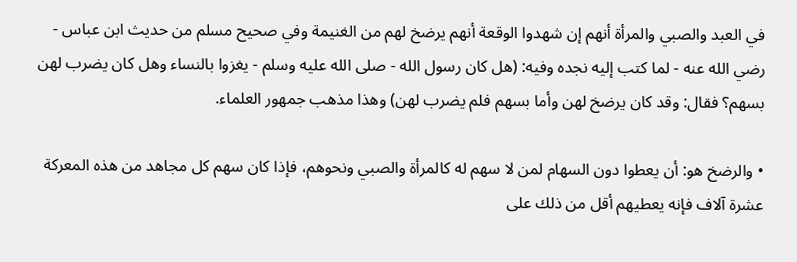في العبد والصبي والمرأة أنهم إن شهدوا الوقعة أنهم يرضخ لهم من الغنيمة وفي صحيح مسلم من حديث ابن عباس - رضي الله عنه - لما كتب إليه نجده وفيه: (هل كان رسول الله - صلى الله عليه وسلم - يغزوا بالنساء وهل كان يضرب لهن بسهم؟ فقال: وقد كان يرضخ لهن وأما بسهم فلم يضرب لهن) وهذا مذهب جمهور العلماء.

• والرضخ هو: أن يعطوا دون السهام لمن لا سهم له كالمرأة والصبي ونحوهم، فإذا كان سهم كل مجاهد من هذه المعركة عشرة آلاف فإنه يعطيهم أقل من ذلك على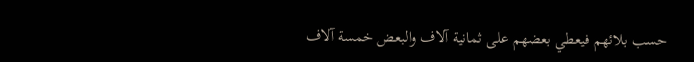حسب بلائهم فيعطي بعضهم على ثمانية آلاف والبعض خمسة آلاف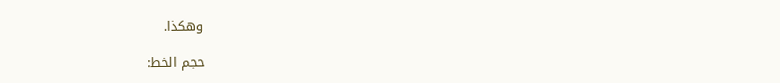وهكذا.

حجم الخط: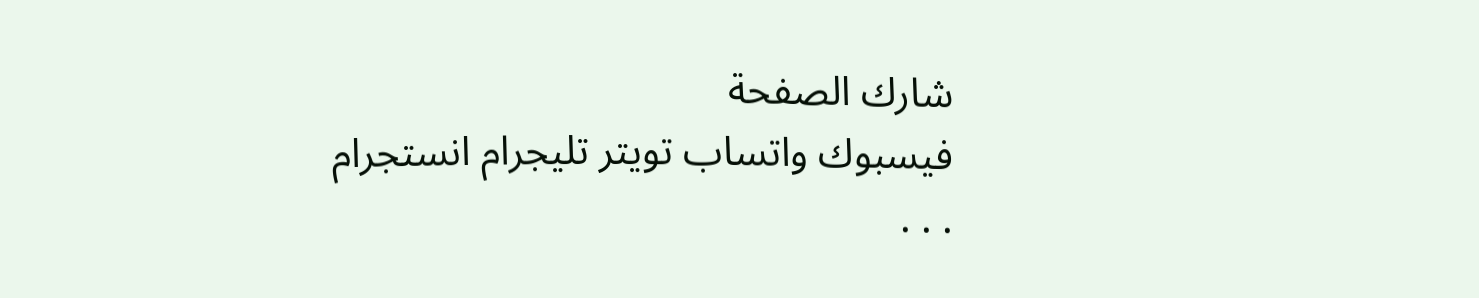شارك الصفحة
فيسبوك واتساب تويتر تليجرام انستجرام
. . .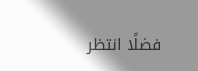فضلًا انتظر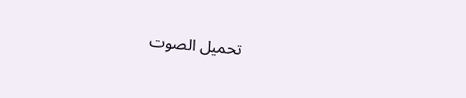تحميل الصوت